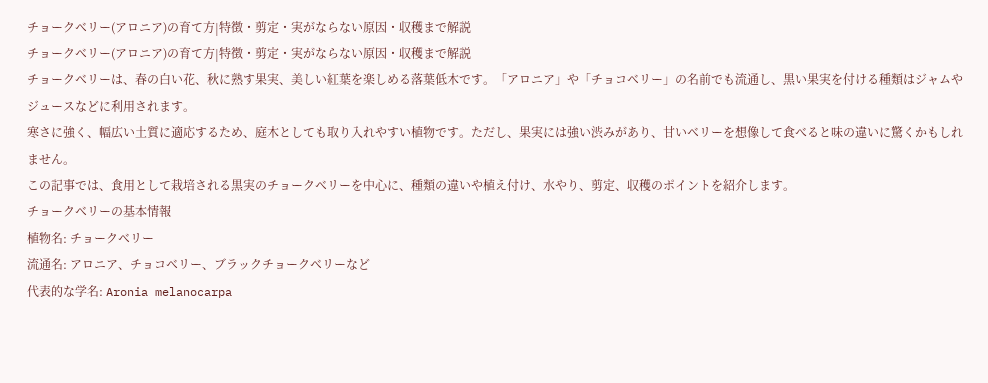チョークベリー(アロニア)の育て方|特徴・剪定・実がならない原因・収穫まで解説
チョークベリー(アロニア)の育て方|特徴・剪定・実がならない原因・収穫まで解説
チョークベリーは、春の白い花、秋に熟す果実、美しい紅葉を楽しめる落葉低木です。「アロニア」や「チョコベリー」の名前でも流通し、黒い果実を付ける種類はジャムやジュースなどに利用されます。
寒さに強く、幅広い土質に適応するため、庭木としても取り入れやすい植物です。ただし、果実には強い渋みがあり、甘いベリーを想像して食べると味の違いに驚くかもしれません。
この記事では、食用として栽培される黒実のチョークベリーを中心に、種類の違いや植え付け、水やり、剪定、収穫のポイントを紹介します。
チョークベリーの基本情報
植物名: チョークベリー
流通名: アロニア、チョコベリー、ブラックチョークベリーなど
代表的な学名: Aronia melanocarpa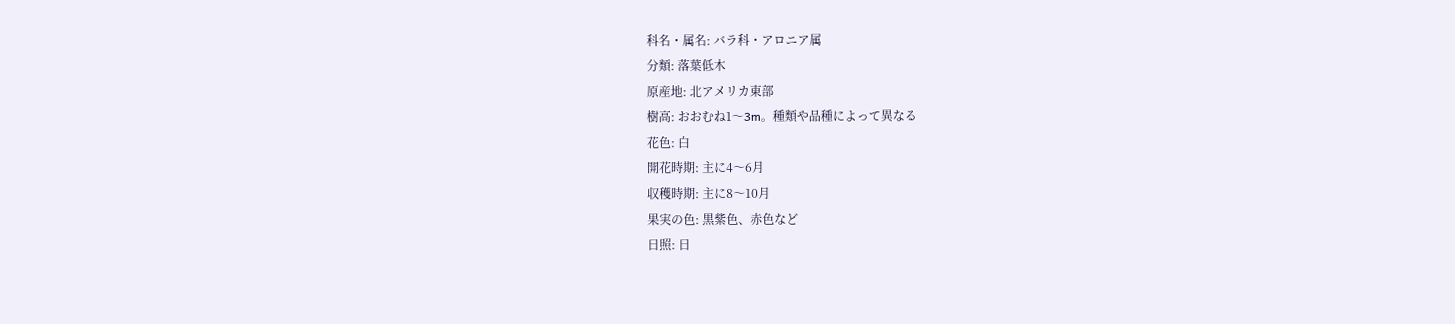科名・属名: バラ科・アロニア属
分類: 落葉低木
原産地: 北アメリカ東部
樹高: おおむね1〜3m。種類や品種によって異なる
花色: 白
開花時期: 主に4〜6月
収穫時期: 主に8〜10月
果実の色: 黒紫色、赤色など
日照: 日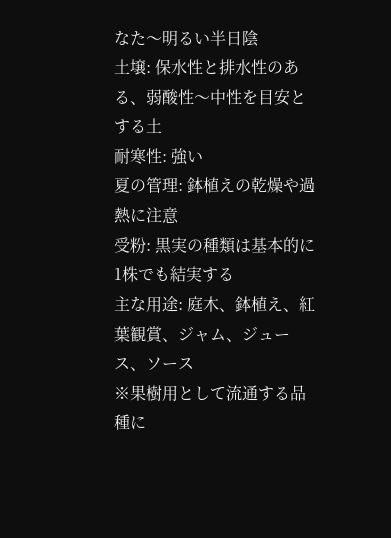なた〜明るい半日陰
土壌: 保水性と排水性のある、弱酸性〜中性を目安とする土
耐寒性: 強い
夏の管理: 鉢植えの乾燥や過熱に注意
受粉: 黒実の種類は基本的に1株でも結実する
主な用途: 庭木、鉢植え、紅葉観賞、ジャム、ジュース、ソース
※果樹用として流通する品種に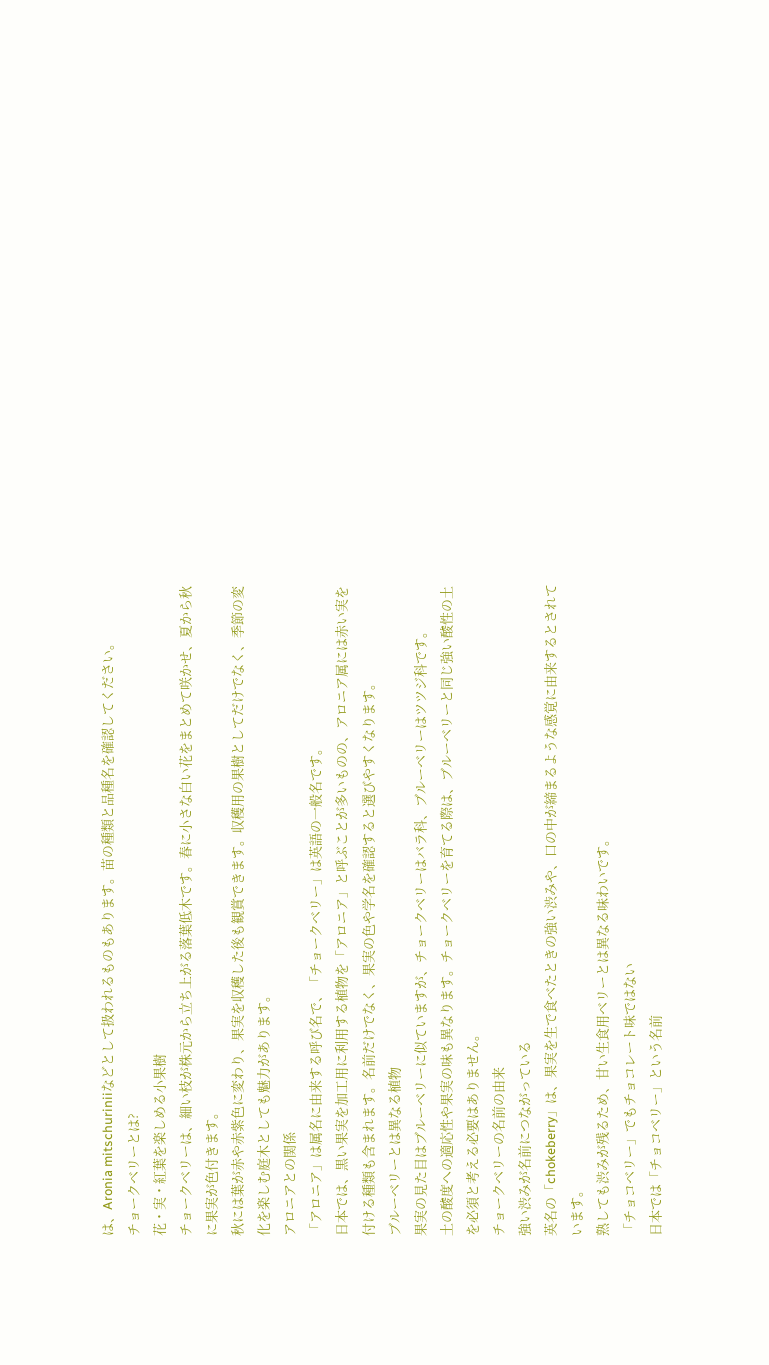は、Aronia mitschuriniiなどとして扱われるものもあります。苗の種類と品種名を確認してください。
チョークベリーとは?
花・実・紅葉を楽しめる小果樹
チョークベリーは、細い枝が株元から立ち上がる落葉低木です。春に小さな白い花をまとめて咲かせ、夏から秋に果実が色付きます。
秋には葉が赤や赤紫色に変わり、果実を収穫した後も観賞できます。収穫用の果樹としてだけでなく、季節の変化を楽しむ庭木としても魅力があります。
アロニアとの関係
「アロニア」は属名に由来する呼び名で、「チョークベリー」は英語の一般名です。
日本では、黒い果実を加工用に利用する植物を「アロニア」と呼ぶことが多いものの、アロニア属には赤い実を付ける種類も含まれます。名前だけでなく、果実の色や学名を確認すると選びやすくなります。
ブルーベリーとは異なる植物
果実の見た目はブルーベリーに似ていますが、チョークベリーはバラ科、ブルーベリーはツツジ科です。
土の酸度への適応性や果実の味も異なります。チョークベリーを育てる際は、ブルーベリーと同じ強い酸性の土を必須と考える必要はありません。
チョークベリーの名前の由来
強い渋みが名前につながっている
英名の「chokeberry」は、果実を生で食べたときの強い渋みや、口の中が締まるような感覚に由来するとされています。
熟しても渋みが残るため、甘い生食用ベリーとは異なる味わいです。
「チョコベリー」でもチョコレート味ではない
日本では「チョコベリー」という名前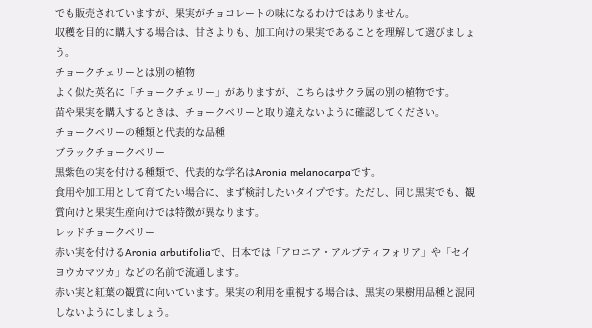でも販売されていますが、果実がチョコレートの味になるわけではありません。
収穫を目的に購入する場合は、甘さよりも、加工向けの果実であることを理解して選びましょう。
チョークチェリーとは別の植物
よく似た英名に「チョークチェリー」がありますが、こちらはサクラ属の別の植物です。
苗や果実を購入するときは、チョークベリーと取り違えないように確認してください。
チョークベリーの種類と代表的な品種
ブラックチョークベリー
黒紫色の実を付ける種類で、代表的な学名はAronia melanocarpaです。
食用や加工用として育てたい場合に、まず検討したいタイプです。ただし、同じ黒実でも、観賞向けと果実生産向けでは特徴が異なります。
レッドチョークベリー
赤い実を付けるAronia arbutifoliaで、日本では「アロニア・アルブティフォリア」や「セイヨウカマツカ」などの名前で流通します。
赤い実と紅葉の観賞に向いています。果実の利用を重視する場合は、黒実の果樹用品種と混同しないようにしましょう。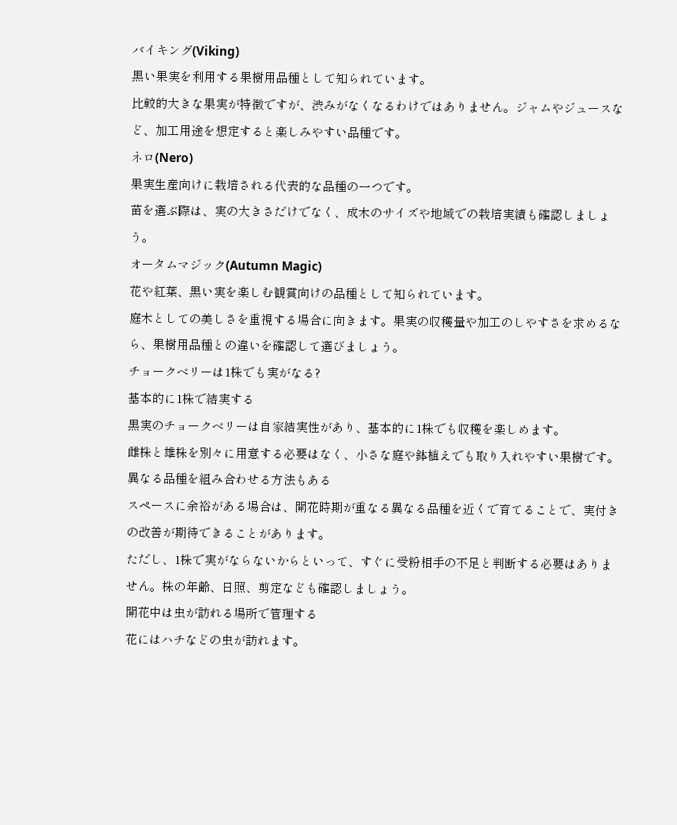バイキング(Viking)
黒い果実を利用する果樹用品種として知られています。
比較的大きな果実が特徴ですが、渋みがなくなるわけではありません。ジャムやジュースなど、加工用途を想定すると楽しみやすい品種です。
ネロ(Nero)
果実生産向けに栽培される代表的な品種の一つです。
苗を選ぶ際は、実の大きさだけでなく、成木のサイズや地域での栽培実績も確認しましょう。
オータムマジック(Autumn Magic)
花や紅葉、黒い実を楽しむ観賞向けの品種として知られています。
庭木としての美しさを重視する場合に向きます。果実の収穫量や加工のしやすさを求めるなら、果樹用品種との違いを確認して選びましょう。
チョークベリーは1株でも実がなる?
基本的に1株で結実する
黒実のチョークベリーは自家結実性があり、基本的に1株でも収穫を楽しめます。
雌株と雄株を別々に用意する必要はなく、小さな庭や鉢植えでも取り入れやすい果樹です。
異なる品種を組み合わせる方法もある
スペースに余裕がある場合は、開花時期が重なる異なる品種を近くで育てることで、実付きの改善が期待できることがあります。
ただし、1株で実がならないからといって、すぐに受粉相手の不足と判断する必要はありません。株の年齢、日照、剪定なども確認しましょう。
開花中は虫が訪れる場所で管理する
花にはハチなどの虫が訪れます。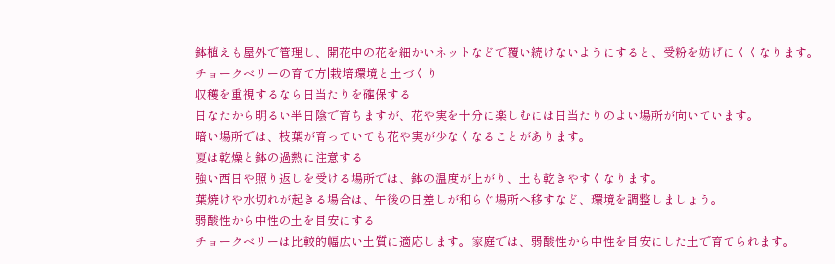鉢植えも屋外で管理し、開花中の花を細かいネットなどで覆い続けないようにすると、受粉を妨げにくくなります。
チョークベリーの育て方|栽培環境と土づくり
収穫を重視するなら日当たりを確保する
日なたから明るい半日陰で育ちますが、花や実を十分に楽しむには日当たりのよい場所が向いています。
暗い場所では、枝葉が育っていても花や実が少なくなることがあります。
夏は乾燥と鉢の過熱に注意する
強い西日や照り返しを受ける場所では、鉢の温度が上がり、土も乾きやすくなります。
葉焼けや水切れが起きる場合は、午後の日差しが和らぐ場所へ移すなど、環境を調整しましょう。
弱酸性から中性の土を目安にする
チョークベリーは比較的幅広い土質に適応します。家庭では、弱酸性から中性を目安にした土で育てられます。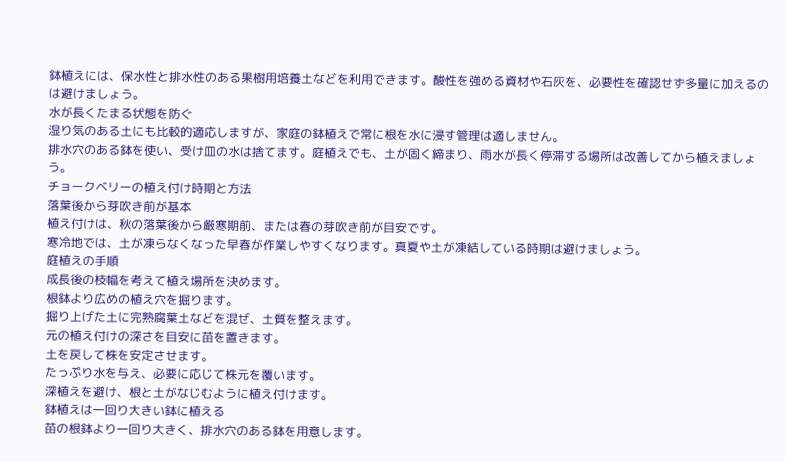鉢植えには、保水性と排水性のある果樹用培養土などを利用できます。酸性を強める資材や石灰を、必要性を確認せず多量に加えるのは避けましょう。
水が長くたまる状態を防ぐ
湿り気のある土にも比較的適応しますが、家庭の鉢植えで常に根を水に浸す管理は適しません。
排水穴のある鉢を使い、受け皿の水は捨てます。庭植えでも、土が固く締まり、雨水が長く停滞する場所は改善してから植えましょう。
チョークベリーの植え付け時期と方法
落葉後から芽吹き前が基本
植え付けは、秋の落葉後から厳寒期前、または春の芽吹き前が目安です。
寒冷地では、土が凍らなくなった早春が作業しやすくなります。真夏や土が凍結している時期は避けましょう。
庭植えの手順
成長後の枝幅を考えて植え場所を決めます。
根鉢より広めの植え穴を掘ります。
掘り上げた土に完熟腐葉土などを混ぜ、土質を整えます。
元の植え付けの深さを目安に苗を置きます。
土を戻して株を安定させます。
たっぷり水を与え、必要に応じて株元を覆います。
深植えを避け、根と土がなじむように植え付けます。
鉢植えは一回り大きい鉢に植える
苗の根鉢より一回り大きく、排水穴のある鉢を用意します。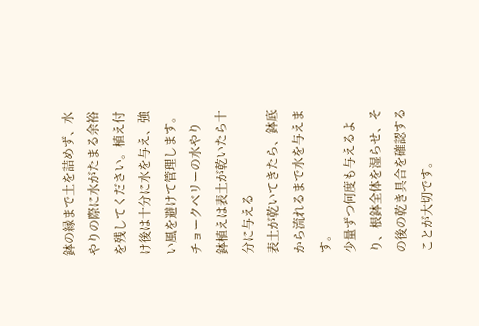鉢の縁まで土を詰めず、水やりの際に水がたまる余裕を残してください。植え付け後は十分に水を与え、強い風を避けて管理します。
チョークベリーの水やり
鉢植えは表土が乾いたら十分に与える
表土が乾いてきたら、鉢底から流れるまで水を与えます。
少量ずつ何度も与えるより、根鉢全体を湿らせ、その後の乾き具合を確認することが大切です。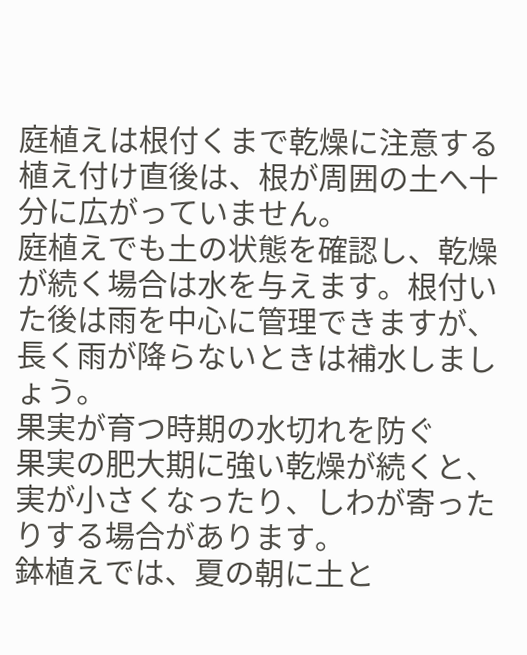庭植えは根付くまで乾燥に注意する
植え付け直後は、根が周囲の土へ十分に広がっていません。
庭植えでも土の状態を確認し、乾燥が続く場合は水を与えます。根付いた後は雨を中心に管理できますが、長く雨が降らないときは補水しましょう。
果実が育つ時期の水切れを防ぐ
果実の肥大期に強い乾燥が続くと、実が小さくなったり、しわが寄ったりする場合があります。
鉢植えでは、夏の朝に土と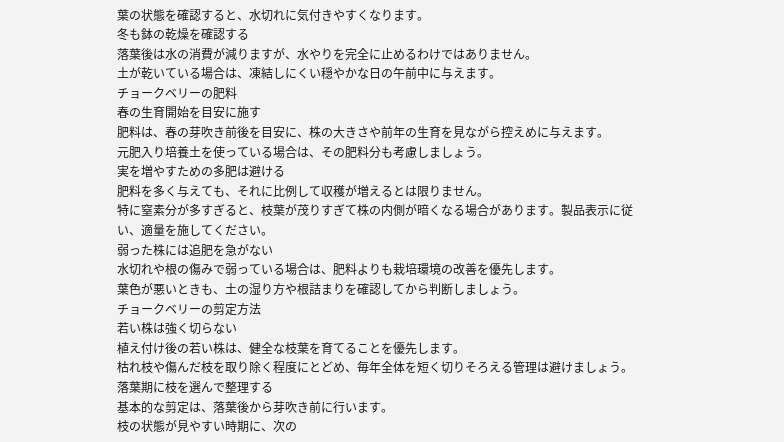葉の状態を確認すると、水切れに気付きやすくなります。
冬も鉢の乾燥を確認する
落葉後は水の消費が減りますが、水やりを完全に止めるわけではありません。
土が乾いている場合は、凍結しにくい穏やかな日の午前中に与えます。
チョークベリーの肥料
春の生育開始を目安に施す
肥料は、春の芽吹き前後を目安に、株の大きさや前年の生育を見ながら控えめに与えます。
元肥入り培養土を使っている場合は、その肥料分も考慮しましょう。
実を増やすための多肥は避ける
肥料を多く与えても、それに比例して収穫が増えるとは限りません。
特に窒素分が多すぎると、枝葉が茂りすぎて株の内側が暗くなる場合があります。製品表示に従い、適量を施してください。
弱った株には追肥を急がない
水切れや根の傷みで弱っている場合は、肥料よりも栽培環境の改善を優先します。
葉色が悪いときも、土の湿り方や根詰まりを確認してから判断しましょう。
チョークベリーの剪定方法
若い株は強く切らない
植え付け後の若い株は、健全な枝葉を育てることを優先します。
枯れ枝や傷んだ枝を取り除く程度にとどめ、毎年全体を短く切りそろえる管理は避けましょう。
落葉期に枝を選んで整理する
基本的な剪定は、落葉後から芽吹き前に行います。
枝の状態が見やすい時期に、次の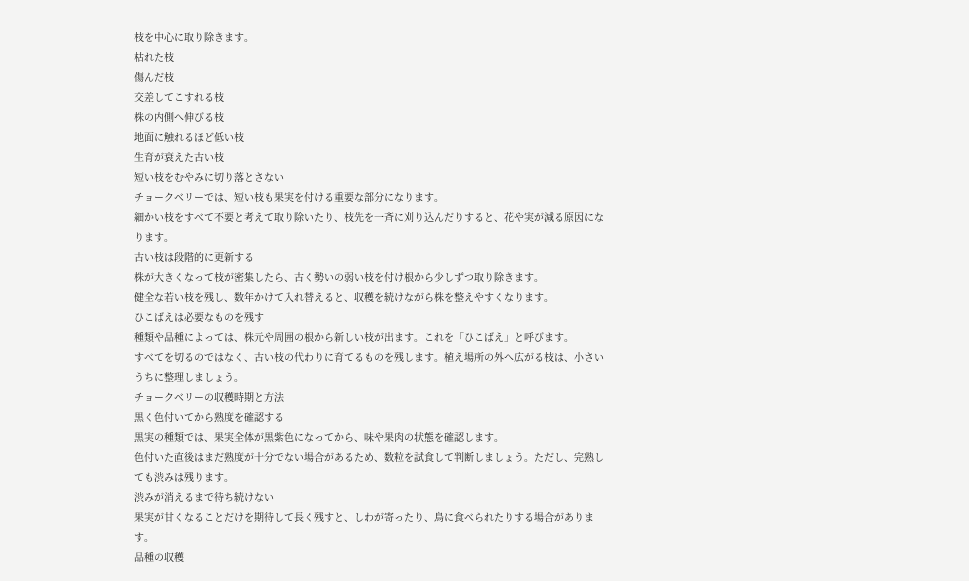枝を中心に取り除きます。
枯れた枝
傷んだ枝
交差してこすれる枝
株の内側へ伸びる枝
地面に触れるほど低い枝
生育が衰えた古い枝
短い枝をむやみに切り落とさない
チョークベリーでは、短い枝も果実を付ける重要な部分になります。
細かい枝をすべて不要と考えて取り除いたり、枝先を一斉に刈り込んだりすると、花や実が減る原因になります。
古い枝は段階的に更新する
株が大きくなって枝が密集したら、古く勢いの弱い枝を付け根から少しずつ取り除きます。
健全な若い枝を残し、数年かけて入れ替えると、収穫を続けながら株を整えやすくなります。
ひこばえは必要なものを残す
種類や品種によっては、株元や周囲の根から新しい枝が出ます。これを「ひこばえ」と呼びます。
すべてを切るのではなく、古い枝の代わりに育てるものを残します。植え場所の外へ広がる枝は、小さいうちに整理しましょう。
チョークベリーの収穫時期と方法
黒く色付いてから熟度を確認する
黒実の種類では、果実全体が黒紫色になってから、味や果肉の状態を確認します。
色付いた直後はまだ熟度が十分でない場合があるため、数粒を試食して判断しましょう。ただし、完熟しても渋みは残ります。
渋みが消えるまで待ち続けない
果実が甘くなることだけを期待して長く残すと、しわが寄ったり、鳥に食べられたりする場合があります。
品種の収穫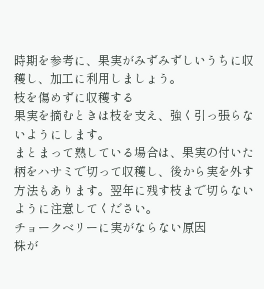時期を参考に、果実がみずみずしいうちに収穫し、加工に利用しましょう。
枝を傷めずに収穫する
果実を摘むときは枝を支え、強く引っ張らないようにします。
まとまって熟している場合は、果実の付いた柄をハサミで切って収穫し、後から実を外す方法もあります。翌年に残す枝まで切らないように注意してください。
チョークベリーに実がならない原因
株が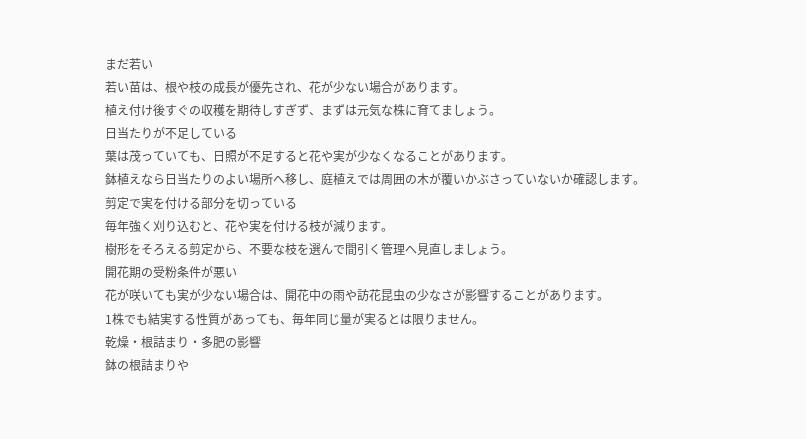まだ若い
若い苗は、根や枝の成長が優先され、花が少ない場合があります。
植え付け後すぐの収穫を期待しすぎず、まずは元気な株に育てましょう。
日当たりが不足している
葉は茂っていても、日照が不足すると花や実が少なくなることがあります。
鉢植えなら日当たりのよい場所へ移し、庭植えでは周囲の木が覆いかぶさっていないか確認します。
剪定で実を付ける部分を切っている
毎年強く刈り込むと、花や実を付ける枝が減ります。
樹形をそろえる剪定から、不要な枝を選んで間引く管理へ見直しましょう。
開花期の受粉条件が悪い
花が咲いても実が少ない場合は、開花中の雨や訪花昆虫の少なさが影響することがあります。
1株でも結実する性質があっても、毎年同じ量が実るとは限りません。
乾燥・根詰まり・多肥の影響
鉢の根詰まりや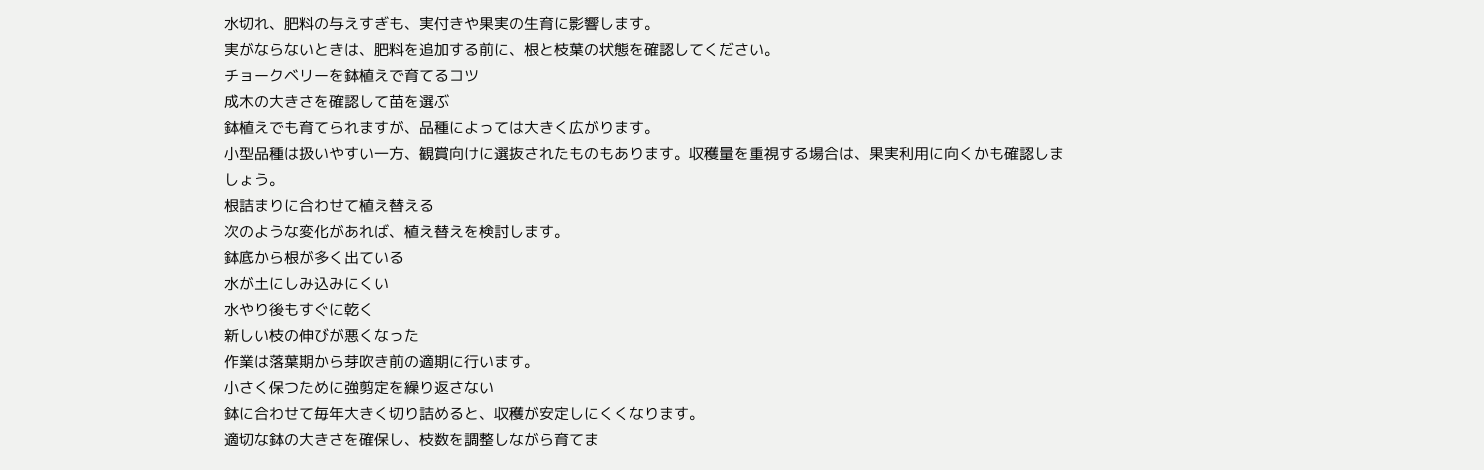水切れ、肥料の与えすぎも、実付きや果実の生育に影響します。
実がならないときは、肥料を追加する前に、根と枝葉の状態を確認してください。
チョークベリーを鉢植えで育てるコツ
成木の大きさを確認して苗を選ぶ
鉢植えでも育てられますが、品種によっては大きく広がります。
小型品種は扱いやすい一方、観賞向けに選抜されたものもあります。収穫量を重視する場合は、果実利用に向くかも確認しましょう。
根詰まりに合わせて植え替える
次のような変化があれば、植え替えを検討します。
鉢底から根が多く出ている
水が土にしみ込みにくい
水やり後もすぐに乾く
新しい枝の伸びが悪くなった
作業は落葉期から芽吹き前の適期に行います。
小さく保つために強剪定を繰り返さない
鉢に合わせて毎年大きく切り詰めると、収穫が安定しにくくなります。
適切な鉢の大きさを確保し、枝数を調整しながら育てま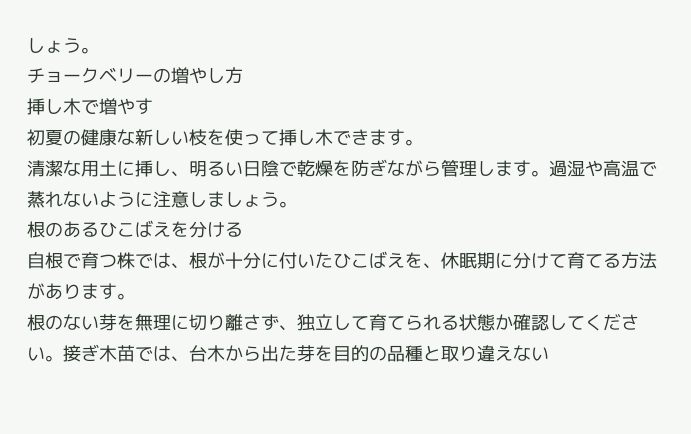しょう。
チョークベリーの増やし方
挿し木で増やす
初夏の健康な新しい枝を使って挿し木できます。
清潔な用土に挿し、明るい日陰で乾燥を防ぎながら管理します。過湿や高温で蒸れないように注意しましょう。
根のあるひこばえを分ける
自根で育つ株では、根が十分に付いたひこばえを、休眠期に分けて育てる方法があります。
根のない芽を無理に切り離さず、独立して育てられる状態か確認してください。接ぎ木苗では、台木から出た芽を目的の品種と取り違えない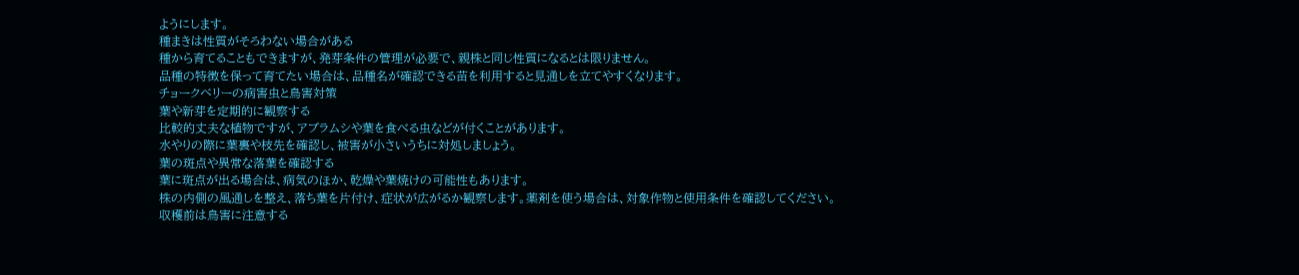ようにします。
種まきは性質がそろわない場合がある
種から育てることもできますが、発芽条件の管理が必要で、親株と同じ性質になるとは限りません。
品種の特徴を保って育てたい場合は、品種名が確認できる苗を利用すると見通しを立てやすくなります。
チョークベリーの病害虫と鳥害対策
葉や新芽を定期的に観察する
比較的丈夫な植物ですが、アブラムシや葉を食べる虫などが付くことがあります。
水やりの際に葉裏や枝先を確認し、被害が小さいうちに対処しましょう。
葉の斑点や異常な落葉を確認する
葉に斑点が出る場合は、病気のほか、乾燥や葉焼けの可能性もあります。
株の内側の風通しを整え、落ち葉を片付け、症状が広がるか観察します。薬剤を使う場合は、対象作物と使用条件を確認してください。
収穫前は鳥害に注意する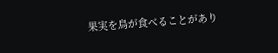果実を鳥が食べることがあり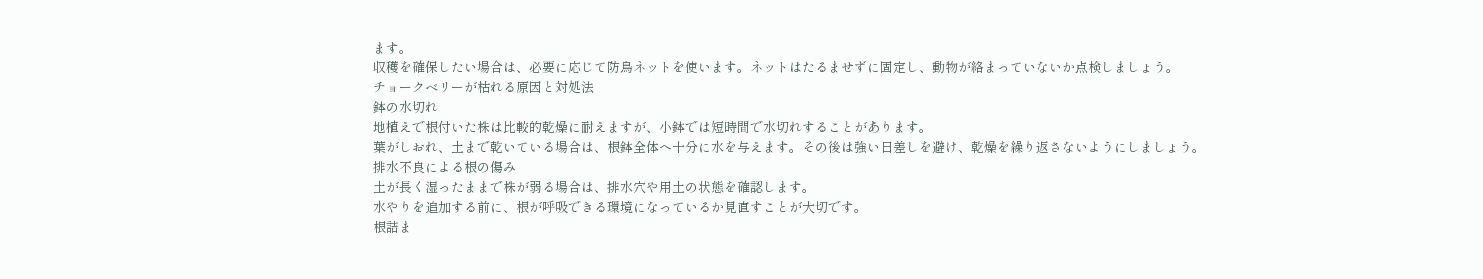ます。
収穫を確保したい場合は、必要に応じて防鳥ネットを使います。ネットはたるませずに固定し、動物が絡まっていないか点検しましょう。
チョークベリーが枯れる原因と対処法
鉢の水切れ
地植えで根付いた株は比較的乾燥に耐えますが、小鉢では短時間で水切れすることがあります。
葉がしおれ、土まで乾いている場合は、根鉢全体へ十分に水を与えます。その後は強い日差しを避け、乾燥を繰り返さないようにしましょう。
排水不良による根の傷み
土が長く湿ったままで株が弱る場合は、排水穴や用土の状態を確認します。
水やりを追加する前に、根が呼吸できる環境になっているか見直すことが大切です。
根詰ま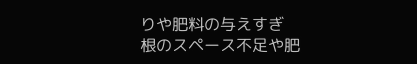りや肥料の与えすぎ
根のスペース不足や肥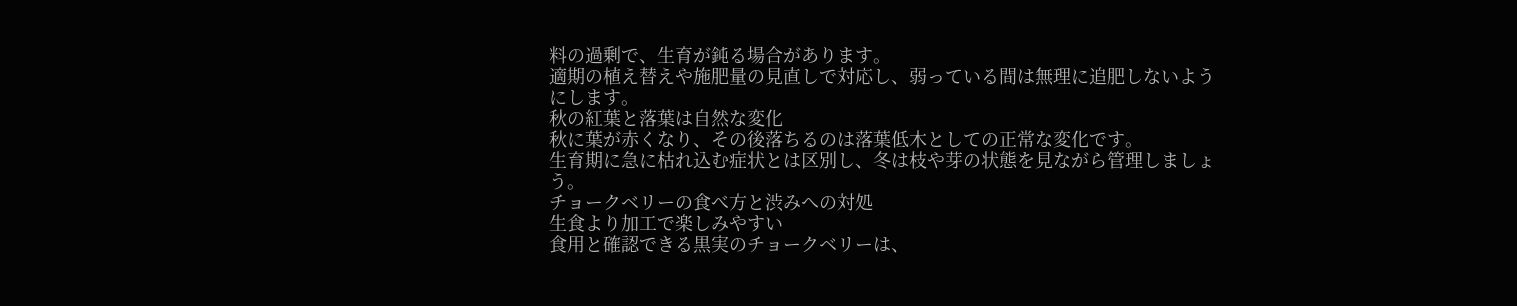料の過剰で、生育が鈍る場合があります。
適期の植え替えや施肥量の見直しで対応し、弱っている間は無理に追肥しないようにします。
秋の紅葉と落葉は自然な変化
秋に葉が赤くなり、その後落ちるのは落葉低木としての正常な変化です。
生育期に急に枯れ込む症状とは区別し、冬は枝や芽の状態を見ながら管理しましょう。
チョークベリーの食べ方と渋みへの対処
生食より加工で楽しみやすい
食用と確認できる黒実のチョークベリーは、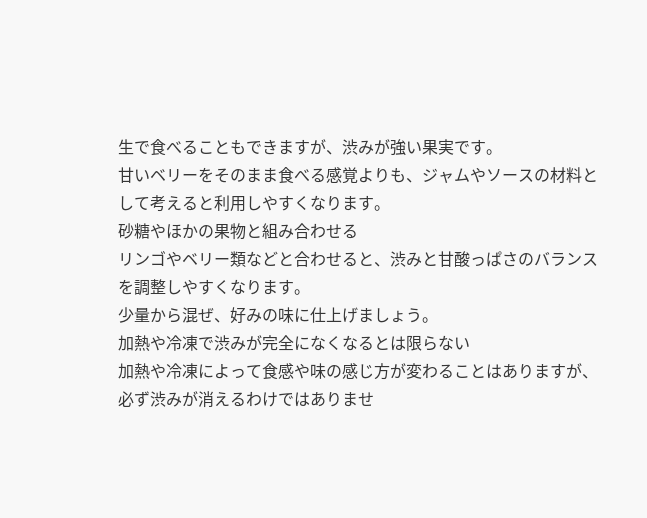生で食べることもできますが、渋みが強い果実です。
甘いベリーをそのまま食べる感覚よりも、ジャムやソースの材料として考えると利用しやすくなります。
砂糖やほかの果物と組み合わせる
リンゴやベリー類などと合わせると、渋みと甘酸っぱさのバランスを調整しやすくなります。
少量から混ぜ、好みの味に仕上げましょう。
加熱や冷凍で渋みが完全になくなるとは限らない
加熱や冷凍によって食感や味の感じ方が変わることはありますが、必ず渋みが消えるわけではありませ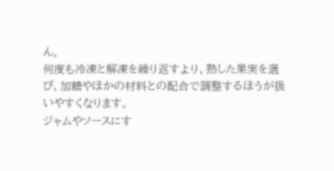ん。
何度も冷凍と解凍を繰り返すより、熟した果実を選び、加糖やほかの材料との配合で調整するほうが扱いやすくなります。
ジャムやソースにす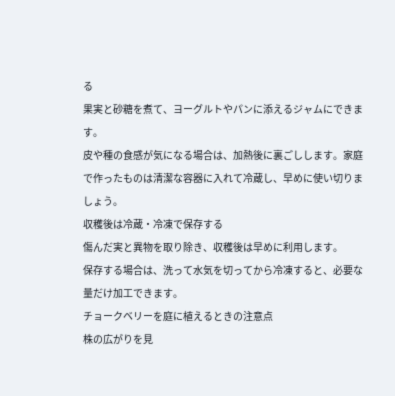る
果実と砂糖を煮て、ヨーグルトやパンに添えるジャムにできます。
皮や種の食感が気になる場合は、加熱後に裏ごしします。家庭で作ったものは清潔な容器に入れて冷蔵し、早めに使い切りましょう。
収穫後は冷蔵・冷凍で保存する
傷んだ実と異物を取り除き、収穫後は早めに利用します。
保存する場合は、洗って水気を切ってから冷凍すると、必要な量だけ加工できます。
チョークベリーを庭に植えるときの注意点
株の広がりを見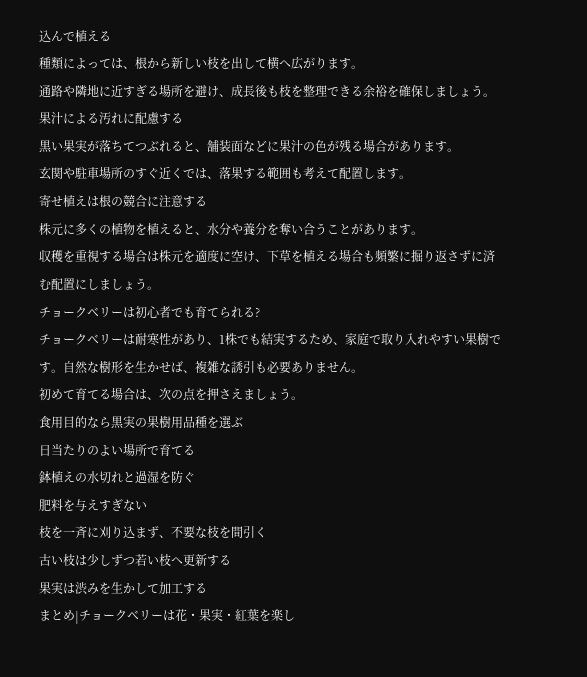込んで植える
種類によっては、根から新しい枝を出して横へ広がります。
通路や隣地に近すぎる場所を避け、成長後も枝を整理できる余裕を確保しましょう。
果汁による汚れに配慮する
黒い果実が落ちてつぶれると、舗装面などに果汁の色が残る場合があります。
玄関や駐車場所のすぐ近くでは、落果する範囲も考えて配置します。
寄せ植えは根の競合に注意する
株元に多くの植物を植えると、水分や養分を奪い合うことがあります。
収穫を重視する場合は株元を適度に空け、下草を植える場合も頻繁に掘り返さずに済む配置にしましょう。
チョークベリーは初心者でも育てられる?
チョークベリーは耐寒性があり、1株でも結実するため、家庭で取り入れやすい果樹です。自然な樹形を生かせば、複雑な誘引も必要ありません。
初めて育てる場合は、次の点を押さえましょう。
食用目的なら黒実の果樹用品種を選ぶ
日当たりのよい場所で育てる
鉢植えの水切れと過湿を防ぐ
肥料を与えすぎない
枝を一斉に刈り込まず、不要な枝を間引く
古い枝は少しずつ若い枝へ更新する
果実は渋みを生かして加工する
まとめ|チョークベリーは花・果実・紅葉を楽し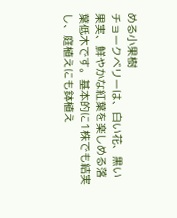める小果樹
チョークベリーは、白い花、黒い果実、鮮やかな紅葉を楽しめる落葉低木です。基本的に1株でも結実し、庭植えにも鉢植え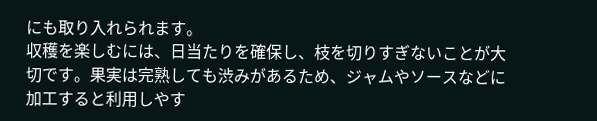にも取り入れられます。
収穫を楽しむには、日当たりを確保し、枝を切りすぎないことが大切です。果実は完熟しても渋みがあるため、ジャムやソースなどに加工すると利用しやす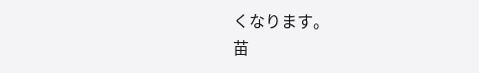くなります。
苗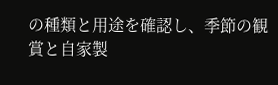の種類と用途を確認し、季節の観賞と自家製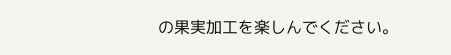の果実加工を楽しんでください。